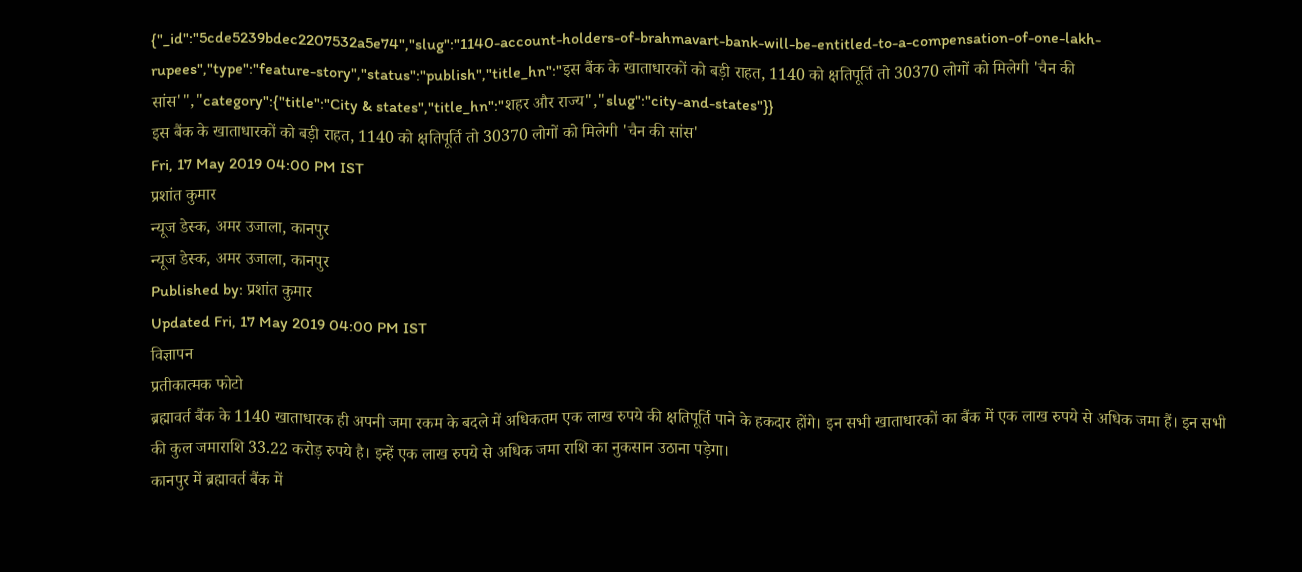{"_id":"5cde5239bdec2207532a5e74","slug":"1140-account-holders-of-brahmavart-bank-will-be-entitled-to-a-compensation-of-one-lakh-rupees","type":"feature-story","status":"publish","title_hn":"इस बैंक के खाताधारकों को बड़ी राहत, 1140 को क्षतिपूर्ति तो 30370 लोगों को मिलेगी 'चैन की सांस'","category":{"title":"City & states","title_hn":"शहर और राज्य","slug":"city-and-states"}}
इस बैंक के खाताधारकों को बड़ी राहत, 1140 को क्षतिपूर्ति तो 30370 लोगों को मिलेगी 'चैन की सांस'
Fri, 17 May 2019 04:00 PM IST
प्रशांत कुमार
न्यूज डेस्क, अमर उजाला, कानपुर
न्यूज डेस्क, अमर उजाला, कानपुर
Published by: प्रशांत कुमार
Updated Fri, 17 May 2019 04:00 PM IST
विज्ञापन
प्रतीकात्मक फोटो
ब्रह्मावर्त बैंक के 1140 खाताधारक ही अपनी जमा रकम के बदले में अधिकतम एक लाख रुपये की क्षतिपूर्ति पाने के हकदार होंगे। इन सभी खाताधारकों का बैंक में एक लाख रुपये से अधिक जमा हैं। इन सभी की कुल जमाराशि 33.22 करोड़ रुपये है। इन्हें एक लाख रुपये से अधिक जमा राशि का नुकसान उठाना पड़ेगा।
कानपुर में ब्रह्मावर्त बैंक में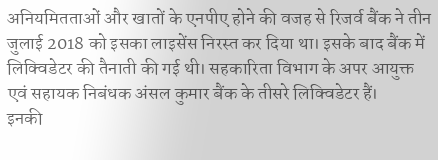अनियमितताओं और खातों के एनपीए होने की वजह से रिजर्व बैंक ने तीन जुलाई 2018 को इसका लाइसेंस निरस्त कर दिया था। इसके बाद बैंक में लिक्विडेटर की तैनाती की गई थी। सहकारिता विभाग के अपर आयुक्त एवं सहायक निबंधक अंसल कुमार बैंक के तीसरे लिक्विडेटर हैं।
इनकी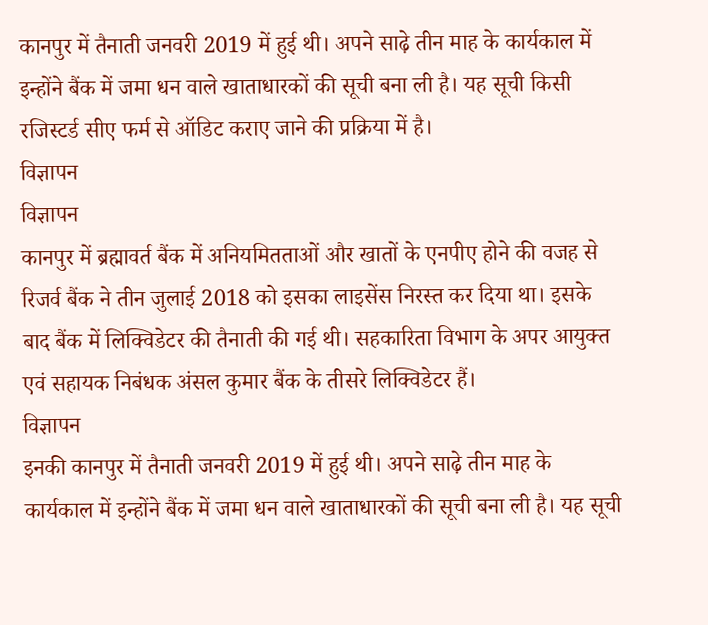कानपुर में तैनाती जनवरी 2019 में हुई थी। अपने साढ़े तीन माह के कार्यकाल में इन्होंने बैंक में जमा धन वाले खाताधारकों की सूची बना ली है। यह सूची किसी रजिस्टर्ड सीए फर्म से ऑडिट कराए जाने की प्रक्रिया में है।
विज्ञापन
विज्ञापन
कानपुर में ब्रह्मावर्त बैंक में अनियमितताओं और खातों के एनपीए होने की वजह से रिजर्व बैंक ने तीन जुलाई 2018 को इसका लाइसेंस निरस्त कर दिया था। इसके बाद बैंक में लिक्विडेटर की तैनाती की गई थी। सहकारिता विभाग के अपर आयुक्त एवं सहायक निबंधक अंसल कुमार बैंक के तीसरे लिक्विडेटर हैं।
विज्ञापन
इनकी कानपुर में तैनाती जनवरी 2019 में हुई थी। अपने साढ़े तीन माह के कार्यकाल में इन्होंने बैंक में जमा धन वाले खाताधारकों की सूची बना ली है। यह सूची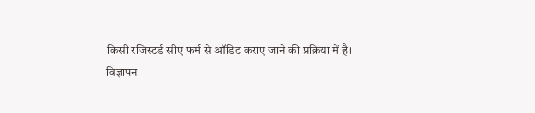किसी रजिस्टर्ड सीए फर्म से ऑडिट कराए जाने की प्रक्रिया में है।
विज्ञापन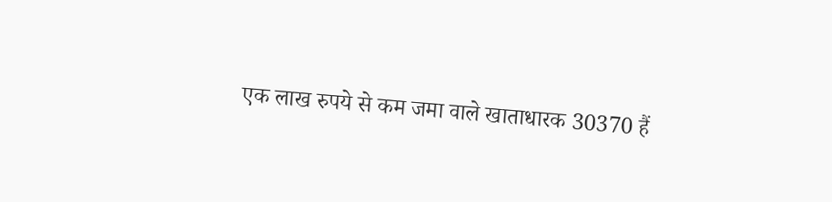एक लाख रुपये से कम जमा वाले खाताधारक 30370 हैं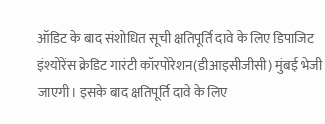ऑडिट के बाद संशोधित सूची क्षतिपूर्ति दावे के लिए डिपाजिट इंश्योरेंस क्रेडिट गारंटी कॉरपोरेशन(डीआइसीजीसी) मुंबई भेजी जाएगी। इसके बाद क्षतिपूर्ति दावे के लिए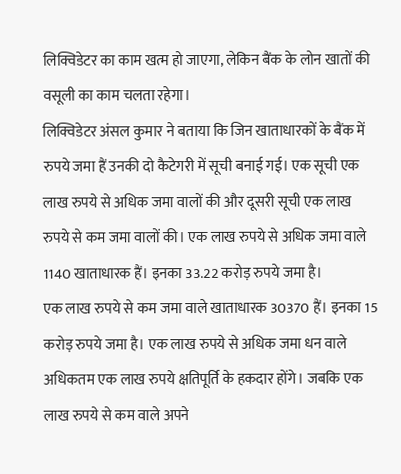लिक्विडेटर का काम खत्म हो जाएगा, लेकिन बैंक के लोन खातों की वसूली का काम चलता रहेगा।
लिक्विडेटर अंसल कुमार ने बताया कि जिन खाताधारकों के बैंक में रुपये जमा हैं उनकी दो कैटेगरी में सूची बनाई गई। एक सूची एक लाख रुपये से अधिक जमा वालों की और दूसरी सूची एक लाख रुपये से कम जमा वालों की। एक लाख रुपये से अधिक जमा वाले 1140 खाताधारक हैं। इनका 33.22 करोड़ रुपये जमा है।
एक लाख रुपये से कम जमा वाले खाताधारक 30370 हैं। इनका 15 करोड़ रुपये जमा है। एक लाख रुपये से अधिक जमा धन वाले अधिकतम एक लाख रुपये क्षतिपूर्ति के हकदार होंगे। जबकि एक लाख रुपये से कम वाले अपने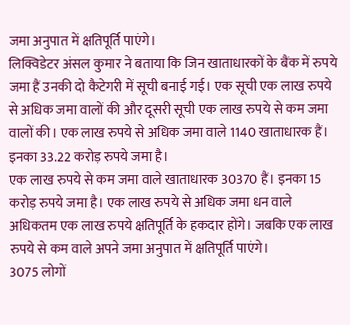जमा अनुपात में क्षतिपूर्ति पाएंगे।
लिक्विडेटर अंसल कुमार ने बताया कि जिन खाताधारकों के बैंक में रुपये जमा हैं उनकी दो कैटेगरी में सूची बनाई गई। एक सूची एक लाख रुपये से अधिक जमा वालों की और दूसरी सूची एक लाख रुपये से कम जमा वालों की। एक लाख रुपये से अधिक जमा वाले 1140 खाताधारक हैं। इनका 33.22 करोड़ रुपये जमा है।
एक लाख रुपये से कम जमा वाले खाताधारक 30370 हैं। इनका 15 करोड़ रुपये जमा है। एक लाख रुपये से अधिक जमा धन वाले अधिकतम एक लाख रुपये क्षतिपूर्ति के हकदार होंगे। जबकि एक लाख रुपये से कम वाले अपने जमा अनुपात में क्षतिपूर्ति पाएंगे।
3075 लोगों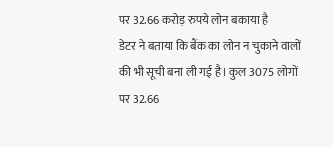पर 32.66 करोड़ रुपये लोन बकाया है
डेटर ने बताया कि बैंक का लोन न चुकाने वालों की भी सूची बना ली गई है। कुल 3075 लोगों पर 32.66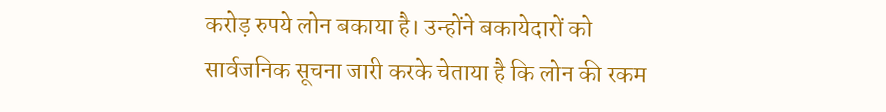करोड़ रुपये लोन बकाया है। उन्होंने बकायेदारों को सार्वजनिक सूचना जारी करके चेताया है कि लोन की रकम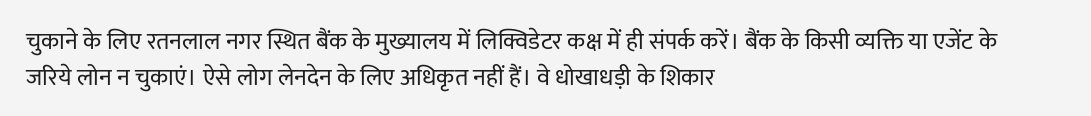चुकाने के लिए रतनलाल नगर स्थित बैंक के मुख्यालय में लिक्विडेटर कक्ष में ही संपर्क करें। बैंक के किसी व्यक्ति या एजेंट के जरिये लोन न चुकाएं। ऐसे लोग लेनदेन के लिए अधिकृत नहीं हैं। वे धोखाधड़ी के शिकार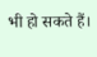भी हो सकते हैं।